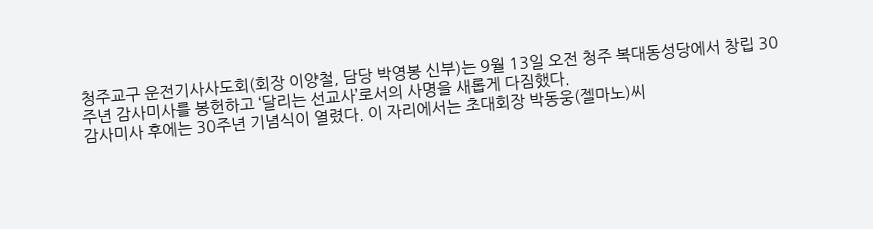청주교구 운전기사사도회(회장 이양철, 담당 박영봉 신부)는 9월 13일 오전 청주 복대동성당에서 창립 30주년 감사미사를 봉헌하고 ‘달리는 선교사’로서의 사명을 새롭게 다짐했다.
감사미사 후에는 30주년 기념식이 열렸다. 이 자리에서는 초대회장 박동웅(젤마노)씨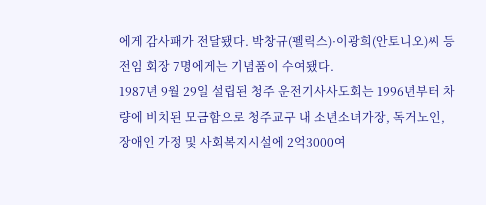에게 감사패가 전달됐다. 박창규(펠릭스)·이광희(안토니오)씨 등 전임 회장 7명에게는 기념품이 수여됐다.
1987년 9월 29일 설립된 청주 운전기사사도회는 1996년부터 차량에 비치된 모금함으로 청주교구 내 소년소녀가장, 독거노인, 장애인 가정 및 사회복지시설에 2억3000여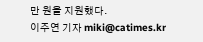만 원을 지원했다.
이주연 기자 miki@catimes.kr